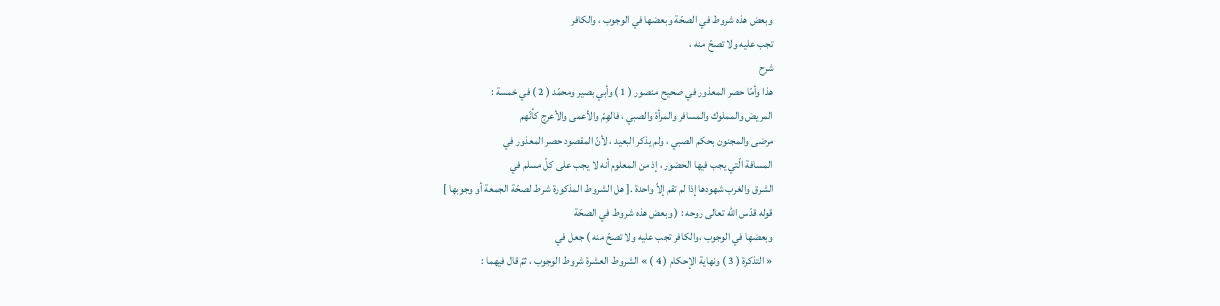وبعض هذه شروط في الصحّة وبعضها في الوجوب ، والكافر
تجب عليه ولا تصحّ منه ،
شرح
هذا وأمّا حصر المعذور في صحيح منصور ( 1 ) وأبي بصير ومحمّد ( 2 ) في خمسة :
المريض والمملوك والمسافر والمرأة والصبي ، فالهِمّ والأعمى والأعرج كأنّهم
مرضى والمجنون بحكم الصبي ، ولم يذكر البعيد ، لأنّ المقصود حصر المعذور في
المسافة الّتي يجب فيها الحضور ، إذ من المعلوم أنه لا يجب على كلّ مسلم في
الشرق والغرب شهودها إذا لم تقم إلاّ واحدة .[ هل الشروط المذكورة شرط لصحّة الجمعة أو وجوبها ]
قوله قدّس الله تعالى روحه : ( وبعض هذه شروط في الصحّة
وبعضها في الوجوب ،والكافر تجب عليه ولا تصحّ منه ) جعل في
« التذكرة ( 3 ) ونهاية الإحكام ( 4 ) » الشروط العشرة شروط الوجوب ، ثمّ قال فيهما :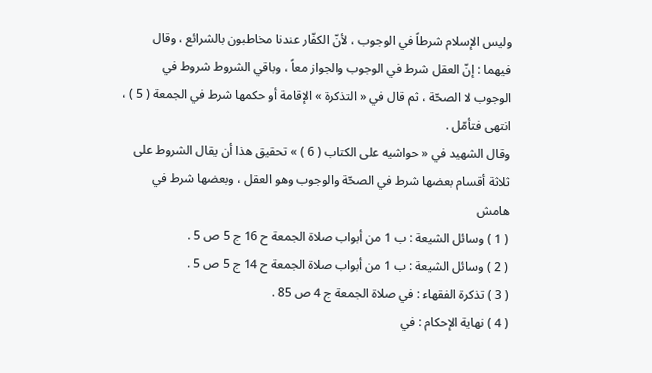وليس الإسلام شرطاً في الوجوب ، لأنّ الكفّار عندنا مخاطبون بالشرائع ، وقال
فيهما : إنّ العقل شرط في الوجوب والجواز معاً ، وباقي الشروط شروط في
الوجوب لا الصحّة ، ثم قال في « التذكرة » الإقامة أو حكمها شرط في الجمعة ( 5 ) ،
انتهى فتأمّل .
وقال الشهيد في « حواشيه على الكتاب ( 6 ) » تحقيق هذا أن يقال الشروط على
ثلاثة أقسام بعضها شرط في الصحّة والوجوب وهو العقل ، وبعضها شرط في
هامش
( 1 ) وسائل الشيعة : ب 1 من أبواب صلاة الجمعة ح 16 ج 5 ص 5 .
( 2 ) وسائل الشيعة : ب 1 من أبواب صلاة الجمعة ح 14 ج 5 ص 5 .
( 3 ) تذكرة الفقهاء : في صلاة الجمعة ج 4 ص 85 .
( 4 ) نهاية الإحكام : في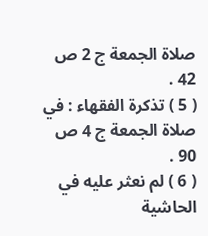صلاة الجمعة ج 2 ص 42 .
( 5 ) تذكرة الفقهاء : في صلاة الجمعة ج 4 ص 90 .
( 6 ) لم نعثر عليه في الحاشية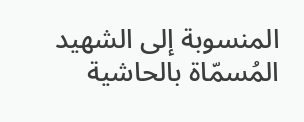المنسوبة إلى الشهيد المُسمّاة بالحاشية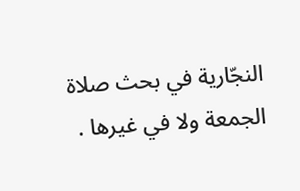النجّارية في بحث صلاة
الجمعة ولا في غيرها .